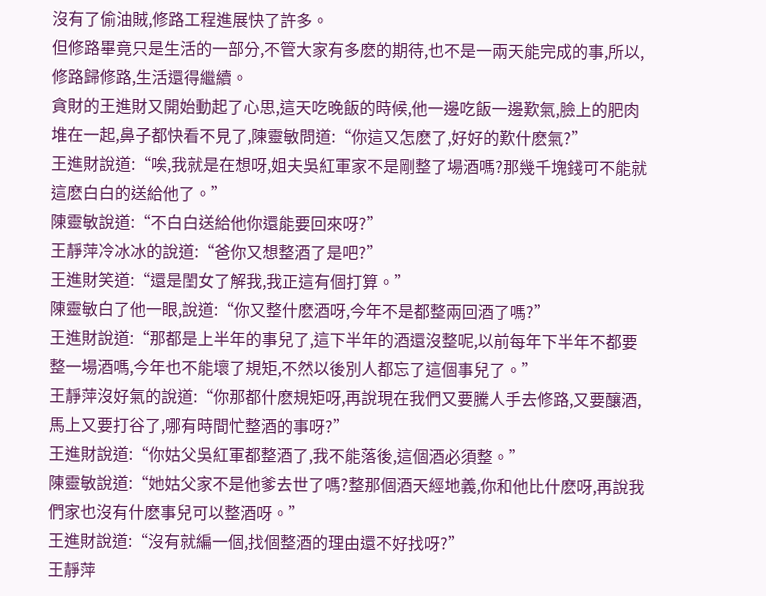沒有了偷油賊,修路工程進展快了許多。
但修路畢竟只是生活的一部分,不管大家有多麽的期待,也不是一兩天能完成的事,所以,修路歸修路,生活還得繼續。
貪財的王進財又開始動起了心思,這天吃晚飯的時候,他一邊吃飯一邊歎氣,臉上的肥肉堆在一起,鼻子都快看不見了,陳靈敏問道:“你這又怎麽了,好好的歎什麽氣?”
王進財說道:“唉,我就是在想呀,姐夫吳紅軍家不是剛整了場酒嗎?那幾千塊錢可不能就這麽白白的送給他了。”
陳靈敏說道:“不白白送給他你還能要回來呀?”
王靜萍冷冰冰的說道:“爸你又想整酒了是吧?”
王進財笑道:“還是閨女了解我,我正這有個打算。”
陳靈敏白了他一眼,說道:“你又整什麽酒呀,今年不是都整兩回酒了嗎?”
王進財說道:“那都是上半年的事兒了,這下半年的酒還沒整呢,以前每年下半年不都要整一場酒嗎,今年也不能壞了規矩,不然以後別人都忘了這個事兒了。”
王靜萍沒好氣的說道:“你那都什麽規矩呀,再說現在我們又要騰人手去修路,又要釀酒,馬上又要打谷了,哪有時間忙整酒的事呀?”
王進財說道:“你姑父吳紅軍都整酒了,我不能落後,這個酒必須整。”
陳靈敏說道:“她姑父家不是他爹去世了嗎?整那個酒天經地義,你和他比什麽呀,再說我們家也沒有什麽事兒可以整酒呀。”
王進財說道:“沒有就編一個,找個整酒的理由還不好找呀?”
王靜萍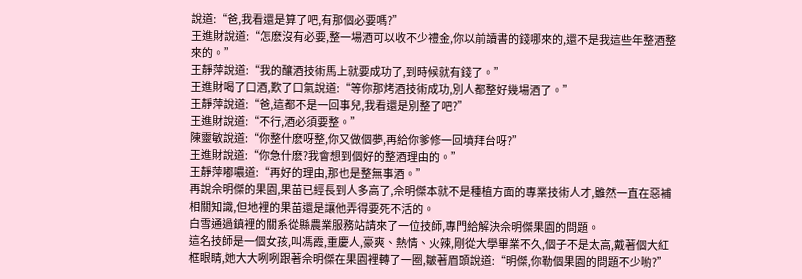說道:“爸,我看還是算了吧,有那個必要嗎?”
王進財說道:“怎麽沒有必要,整一場酒可以收不少禮金,你以前讀書的錢哪來的,還不是我這些年整酒整來的。”
王靜萍說道:“我的釀酒技術馬上就要成功了,到時候就有錢了。”
王進財喝了口酒,歎了口氣說道:“等你那烤酒技術成功,別人都整好幾場酒了。”
王靜萍說道:“爸,這都不是一回事兒,我看還是別整了吧?”
王進財說道:“不行,酒必須要整。”
陳靈敏說道:“你整什麽呀整,你又做個夢,再給你爹修一回墳拜台呀?”
王進財說道:“你急什麽?我會想到個好的整酒理由的。”
王靜萍嘟噥道:“再好的理由,那也是整無事酒。”
再說佘明傑的果園,果苗已經長到人多高了,佘明傑本就不是種植方面的專業技術人才,雖然一直在惡補相關知識,但地裡的果苗還是讓他弄得要死不活的。
白雪通過鎮裡的關系從縣農業服務站請來了一位技師,專門給解決佘明傑果園的問題。
這名技師是一個女孩,叫馮霞,重慶人,豪爽、熱情、火辣,剛從大學畢業不久,個子不是太高,戴著個大紅框眼睛,她大大咧咧跟著佘明傑在果園裡轉了一圈,皺著眉頭說道:“明傑,你勒個果園的問題不少喲?”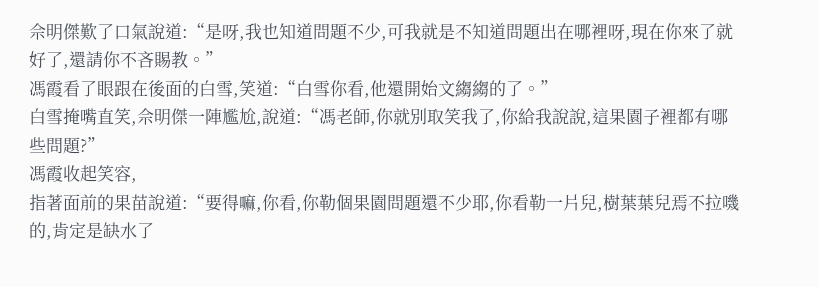佘明傑歎了口氣說道:“是呀,我也知道問題不少,可我就是不知道問題出在哪裡呀,現在你來了就好了,還請你不吝賜教。”
馮霞看了眼跟在後面的白雪,笑道:“白雪你看,他還開始文縐縐的了。”
白雪掩嘴直笑,佘明傑一陣尷尬,說道:“馮老師,你就別取笑我了,你給我說說,這果園子裡都有哪些問題?”
馮霞收起笑容,
指著面前的果苗說道:“要得嘛,你看,你勒個果園問題還不少耶,你看勒一片兒,樹葉葉兒焉不拉嘰的,肯定是缺水了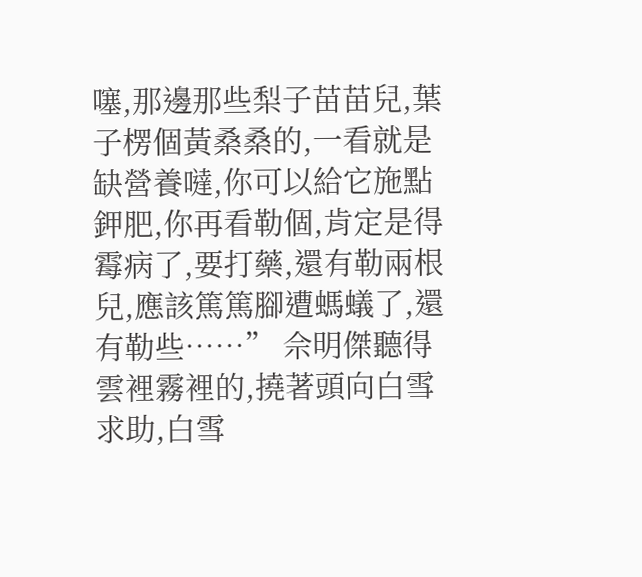噻,那邊那些梨子苗苗兒,葉子楞個黃桑桑的,一看就是缺營養噠,你可以給它施點鉀肥,你再看勒個,肯定是得霉病了,要打藥,還有勒兩根兒,應該篤篤腳遭螞蟻了,還有勒些……” 佘明傑聽得雲裡霧裡的,撓著頭向白雪求助,白雪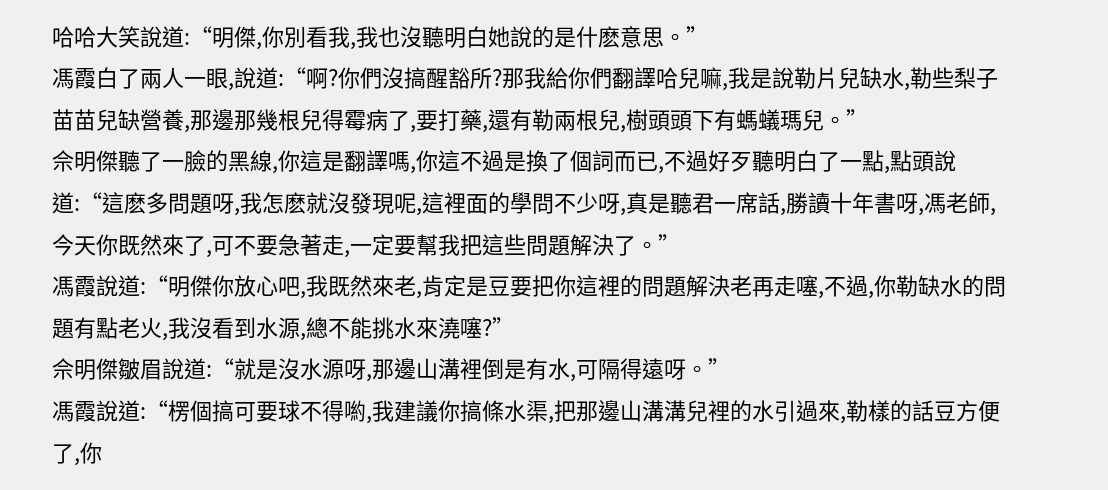哈哈大笑說道:“明傑,你別看我,我也沒聽明白她說的是什麽意思。”
馮霞白了兩人一眼,說道:“啊?你們沒搞醒豁所?那我給你們翻譯哈兒嘛,我是說勒片兒缺水,勒些梨子苗苗兒缺營養,那邊那幾根兒得霉病了,要打藥,還有勒兩根兒,樹頭頭下有螞蟻瑪兒。”
佘明傑聽了一臉的黑線,你這是翻譯嗎,你這不過是換了個詞而已,不過好歹聽明白了一點,點頭說道:“這麽多問題呀,我怎麽就沒發現呢,這裡面的學問不少呀,真是聽君一席話,勝讀十年書呀,馮老師,今天你既然來了,可不要急著走,一定要幫我把這些問題解決了。”
馮霞說道:“明傑你放心吧,我既然來老,肯定是豆要把你這裡的問題解決老再走噻,不過,你勒缺水的問題有點老火,我沒看到水源,總不能挑水來澆噻?”
佘明傑皺眉說道:“就是沒水源呀,那邊山溝裡倒是有水,可隔得遠呀。”
馮霞說道:“楞個搞可要球不得喲,我建議你搞條水渠,把那邊山溝溝兒裡的水引過來,勒樣的話豆方便了,你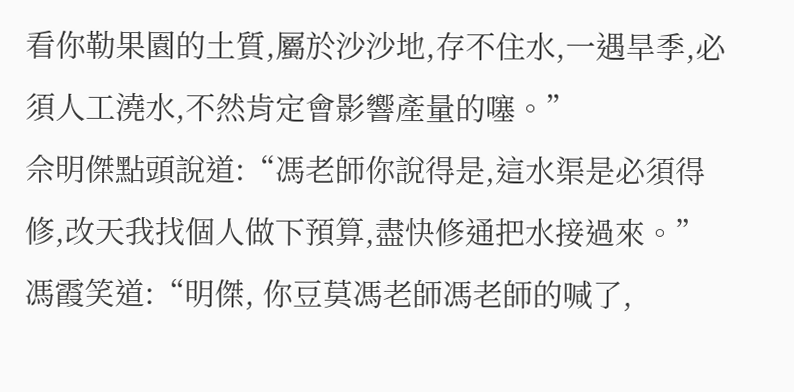看你勒果園的土質,屬於沙沙地,存不住水,一遇旱季,必須人工澆水,不然肯定會影響產量的噻。”
佘明傑點頭說道:“馮老師你說得是,這水渠是必須得修,改天我找個人做下預算,盡快修通把水接過來。”
馮霞笑道:“明傑, 你豆莫馮老師馮老師的喊了,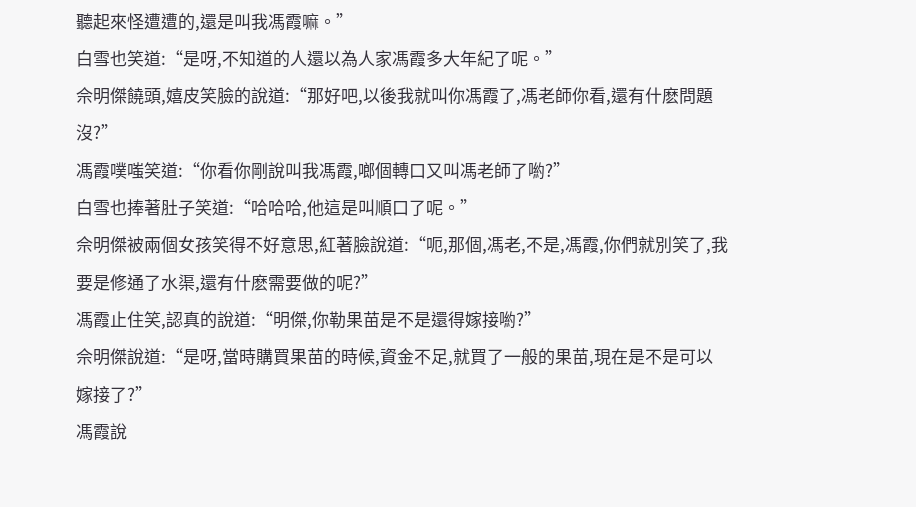聽起來怪遭遭的,還是叫我馮霞嘛。”
白雪也笑道:“是呀,不知道的人還以為人家馮霞多大年紀了呢。”
佘明傑饒頭,嬉皮笑臉的說道:“那好吧,以後我就叫你馮霞了,馮老師你看,還有什麽問題沒?”
馮霞噗嗤笑道:“你看你剛說叫我馮霞,啷個轉口又叫馮老師了喲?”
白雪也捧著肚子笑道:“哈哈哈,他這是叫順口了呢。”
佘明傑被兩個女孩笑得不好意思,紅著臉說道:“呃,那個,馮老,不是,馮霞,你們就別笑了,我要是修通了水渠,還有什麽需要做的呢?”
馮霞止住笑,認真的說道:“明傑,你勒果苗是不是還得嫁接喲?”
佘明傑說道:“是呀,當時購買果苗的時候,資金不足,就買了一般的果苗,現在是不是可以嫁接了?”
馮霞說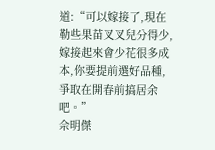道:“可以嫁接了,現在勒些果苗叉叉兒分得少,嫁接起來會少花很多成本,你要提前選好品種,爭取在開春前搞居余吧。”
佘明傑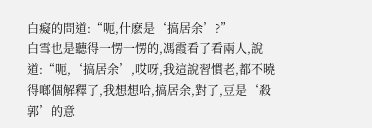白癡的問道:“呃,什麽是‘搞居余’?”
白雪也是聽得一愣一愣的,馮霞看了看兩人,說道:“呃,‘搞居余’,哎呀,我這說習慣老,都不曉得啷個解釋了,我想想哈,搞居余,對了,豆是‘殺郭’的意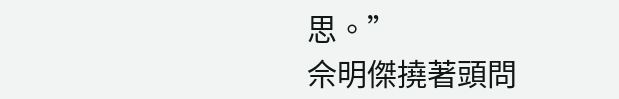思。”
佘明傑撓著頭問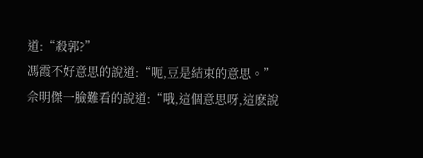道:“殺郭?”
馮霞不好意思的說道:“呃,豆是結束的意思。”
佘明傑一臉難看的說道:“哦,這個意思呀,這麽說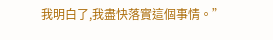我明白了,我盡快落實這個事情。”